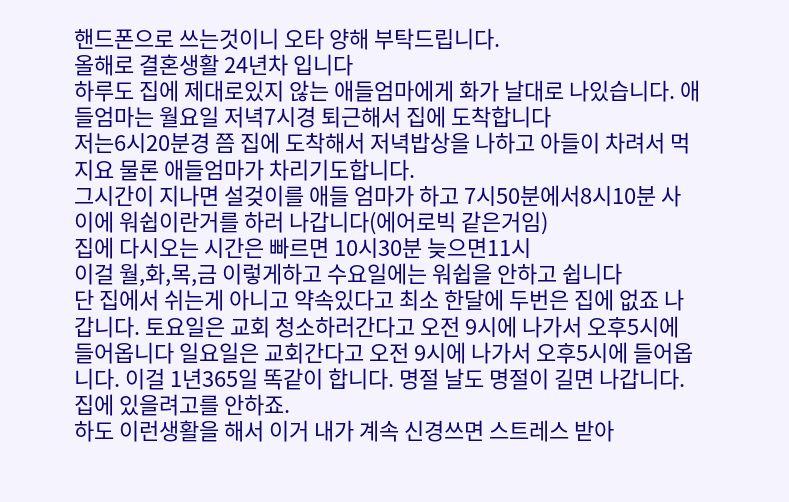핸드폰으로 쓰는것이니 오타 양해 부탁드립니다.
올해로 결혼생활 24년차 입니다
하루도 집에 제대로있지 않는 애들엄마에게 화가 날대로 나있습니다. 애들엄마는 월요일 저녁7시경 퇴근해서 집에 도착합니다
저는6시20분경 쯤 집에 도착해서 저녁밥상을 나하고 아들이 차려서 먹지요 물론 애들엄마가 차리기도합니다.
그시간이 지나면 설겆이를 애들 엄마가 하고 7시50분에서8시10분 사이에 워쉽이란거를 하러 나갑니다(에어로빅 같은거임)
집에 다시오는 시간은 빠르면 10시30분 늦으면11시
이걸 월,화,목,금 이렇게하고 수요일에는 워쉽을 안하고 쉽니다
단 집에서 쉬는게 아니고 약속있다고 최소 한달에 두번은 집에 없죠 나갑니다. 토요일은 교회 청소하러간다고 오전 9시에 나가서 오후5시에 들어옵니다 일요일은 교회간다고 오전 9시에 나가서 오후5시에 들어옵니다. 이걸 1년365일 똑같이 합니다. 명절 날도 명절이 길면 나갑니다. 집에 있을려고를 안하죠.
하도 이런생활을 해서 이거 내가 계속 신경쓰면 스트레스 받아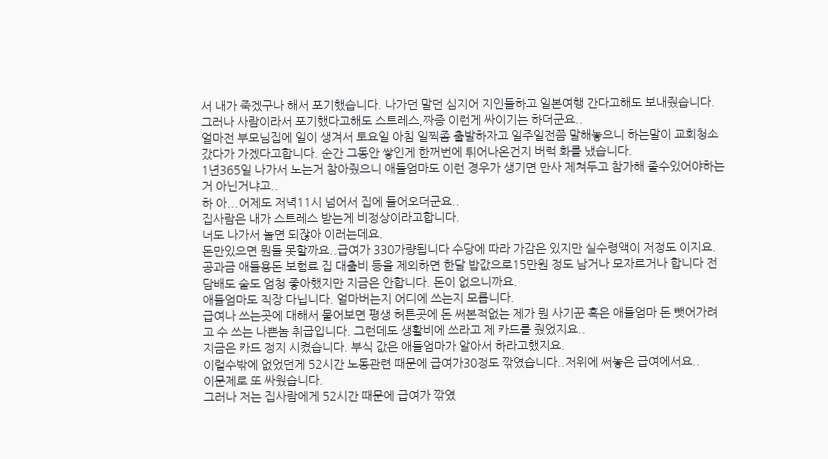서 내가 죽겠구나 해서 포기했습니다. 나가던 말던 심지어 지인들하고 일본여행 간다고해도 보내줬습니다.
그러나 사람이라서 포기했다고해도 스트레스,짜증 이런게 싸이기는 하더군요..
얼마전 부모님집에 일이 생겨서 토요일 아침 일찍좀 출발하자고 일주일전쯤 말해놓으니 하는말이 교회청소갔다가 가겠다고합니다. 순간 그동안 쌓인게 한꺼번에 튀어나온건지 버럭 화를 냈습니다.
1년365일 나가서 노는거 참아줬으니 애들엄마도 이런 경우가 생기면 만사 제쳐두고 참가해 줄수있어야하는거 아닌거냐고..
하 아...어제도 저녁11시 넘어서 집에 들어오더군요..
집사람은 내가 스트레스 받는게 비정상이라고합니다.
너도 나가서 놀면 되잖아 이러는데요.
돈만있으면 뭔들 못할까요..급여가 330가량됩니다 수당에 따라 가감은 있지만 실수령액이 저정도 이지요.
공과금 애들용돈 보험료 집 대출비 등을 제외하면 한달 밥값으로15만원 정도 남거나 모자르거나 합니다 전 담배도 술도 엄청 좋아했지만 지금은 안합니다. 돈이 없으니까요.
애들엄마도 직장 다닙니다. 얼마버는지 어디에 쓰는지 모릅니다.
급여나 쓰는곳에 대해서 물어보면 평생 허튼곳에 돈 써본적없는 제가 뭔 사기꾼 혹은 애들엄마 돈 뺏어가려고 수 쓰는 나쁜놈 취급입니다. 그런데도 생활비에 쓰라고 제 카드를 줬었지요..
지금은 카드 정지 시켰습니다. 부식 값은 애들엄마가 알아서 하라고했지요.
이럴수밖에 없었던게 52시간 노동관련 때문에 급여가30정도 깎였습니다..저위에 써놓은 급여에서요..
이문제로 또 싸웠습니다.
그러나 저는 집사람에게 52시간 때문에 급여가 깎였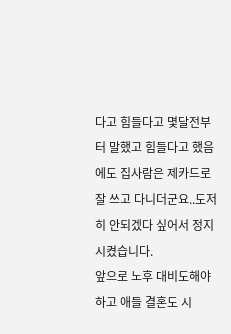다고 힘들다고 몇달전부터 말했고 힘들다고 했음에도 집사람은 제카드로 잘 쓰고 다니더군요..도저히 안되겠다 싶어서 정지 시켰습니다.
앞으로 노후 대비도해야하고 애들 결혼도 시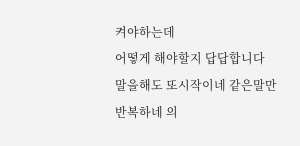켜야하는데
어떻게 해야할지 답답합니다
말을해도 또시작이네 같은말만 반복하네 의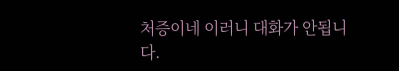처증이네 이러니 대화가 안됩니다.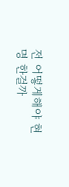전 어떻게해야 현명 한걸까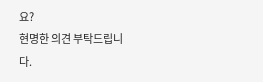요?
현명한 의견 부탁드립니다.